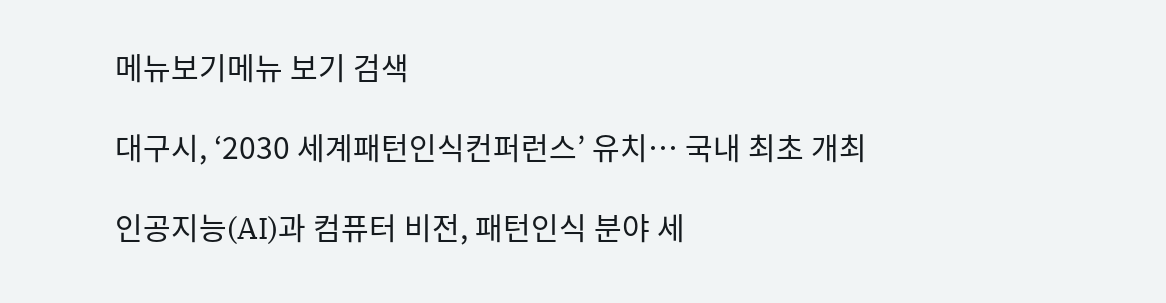메뉴보기메뉴 보기 검색

대구시, ‘2030 세계패턴인식컨퍼런스’ 유치… 국내 최초 개최

인공지능(AI)과 컴퓨터 비전, 패턴인식 분야 세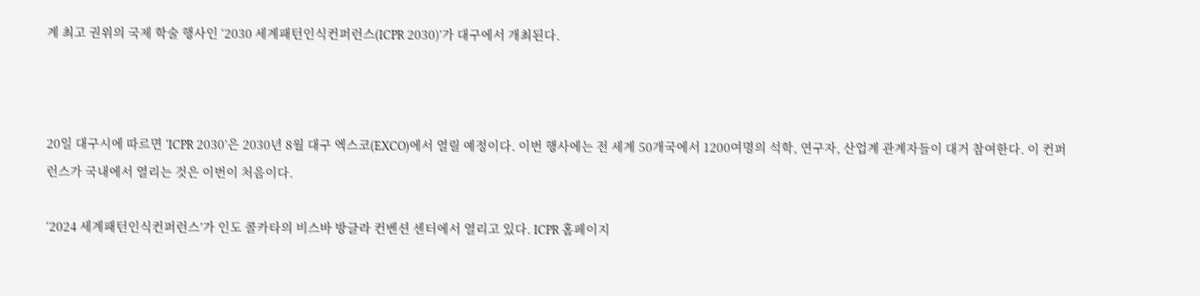계 최고 권위의 국제 학술 행사인 ‘2030 세계패턴인식컨퍼런스(ICPR 2030)’가 대구에서 개최된다.



20일 대구시에 따르면 ‘ICPR 2030’은 2030년 8월 대구 엑스코(EXCO)에서 열릴 예정이다. 이번 행사에는 전 세계 50개국에서 1200여명의 석학, 연구자, 산업계 관계자들이 대거 참여한다. 이 컨퍼런스가 국내에서 열리는 것은 이번이 처음이다.

‘2024 세계패턴인식컨퍼런스’가 인도 콜카타의 비스바 방글라 컨벤션 센터에서 열리고 있다. ICPR 홈페이지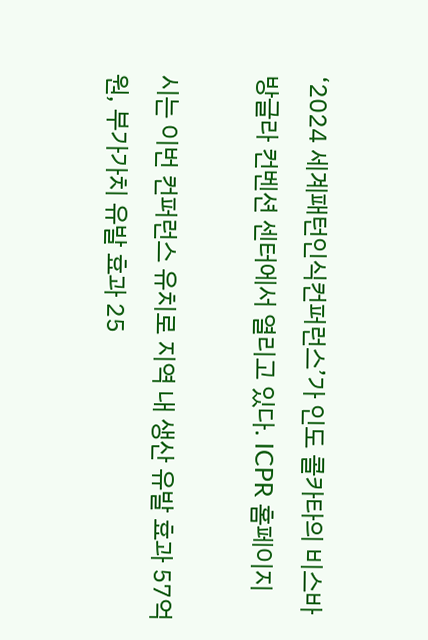‘2024 세계패턴인식컨퍼런스’가 인도 콜카타의 비스바 방글라 컨벤션 센터에서 열리고 있다. ICPR 홈페이지

시는 이번 컨퍼런스 유치로 지역 내 생산 유발 효과 57억원, 부가가치 유발 효과 25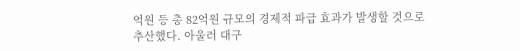억원 등 총 82억원 규모의 경제적 파급 효과가 발생할 것으로 추산했다. 아울러 대구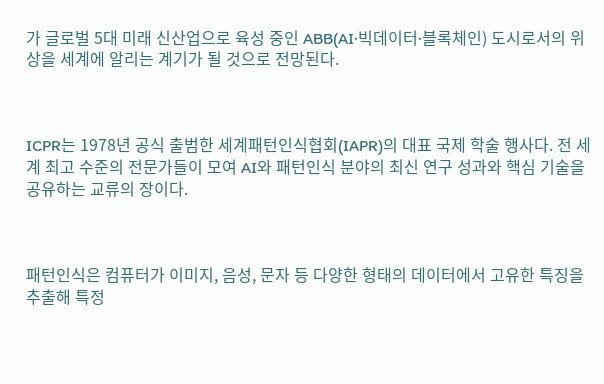가 글로벌 5대 미래 신산업으로 육성 중인 ABB(AI∙빅데이터∙블록체인) 도시로서의 위상을 세계에 알리는 계기가 될 것으로 전망된다.



ICPR는 1978년 공식 출범한 세계패턴인식협회(IAPR)의 대표 국제 학술 행사다. 전 세계 최고 수준의 전문가들이 모여 AI와 패턴인식 분야의 최신 연구 성과와 핵심 기술을 공유하는 교류의 장이다.



패턴인식은 컴퓨터가 이미지, 음성, 문자 등 다양한 형태의 데이터에서 고유한 특징을 추출해 특정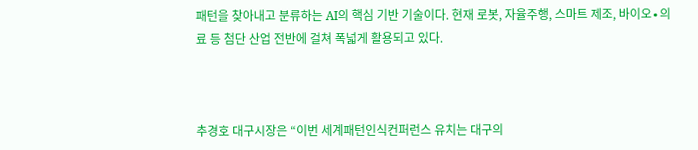패턴을 찾아내고 분류하는 AI의 핵심 기반 기술이다. 현재 로봇, 자율주행, 스마트 제조, 바이오∙의료 등 첨단 산업 전반에 걸쳐 폭넓게 활용되고 있다.



추경호 대구시장은 “이번 세계패턴인식컨퍼런스 유치는 대구의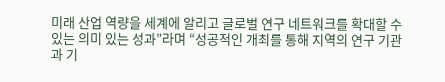미래 산업 역량을 세계에 알리고 글로벌 연구 네트워크를 확대할 수 있는 의미 있는 성과”라며 “성공적인 개최를 통해 지역의 연구 기관과 기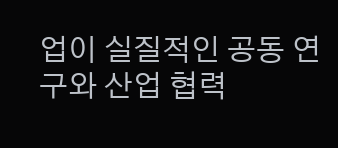업이 실질적인 공동 연구와 산업 협력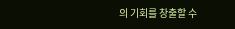의 기회를 창출할 수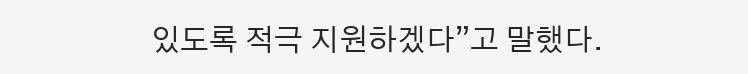있도록 적극 지원하겠다”고 말했다.